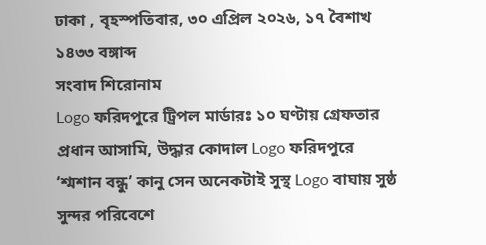ঢাকা , বৃহস্পতিবার, ৩০ এপ্রিল ২০২৬, ১৭ বৈশাখ ১৪৩৩ বঙ্গাব্দ
সংবাদ শিরোনাম
Logo ফরিদপুরে ট্রিপল মার্ডারঃ ১০ ঘণ্টায় গ্রেফতার প্রধান আসামি, উদ্ধার কোদাল Logo ফরিদপুরে ‘শ্মশান বন্ধু’ কানু সেন অনেকটাই সুস্থ Logo বাঘায় সুষ্ঠ সুন্দর পরিবেশে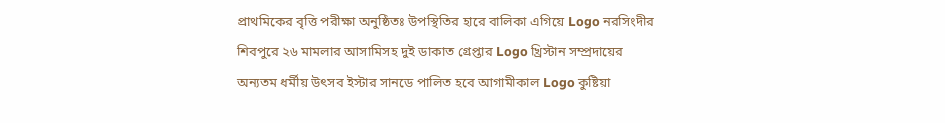প্রাথমিকের বৃত্তি পরীক্ষা অনুষ্ঠিতঃ উপস্থিতির হারে বালিকা এগিয়ে Logo নরসিংদীর শিবপুরে ২৬ মামলার আসামিসহ দুই ডাকাত গ্রেপ্তার Logo খ্রিস্টান সম্প্রদায়ের অন্যতম ধর্মীয় উৎসব ইস্টার সানডে পালিত হবে আগামীকাল Logo কুষ্টিয়া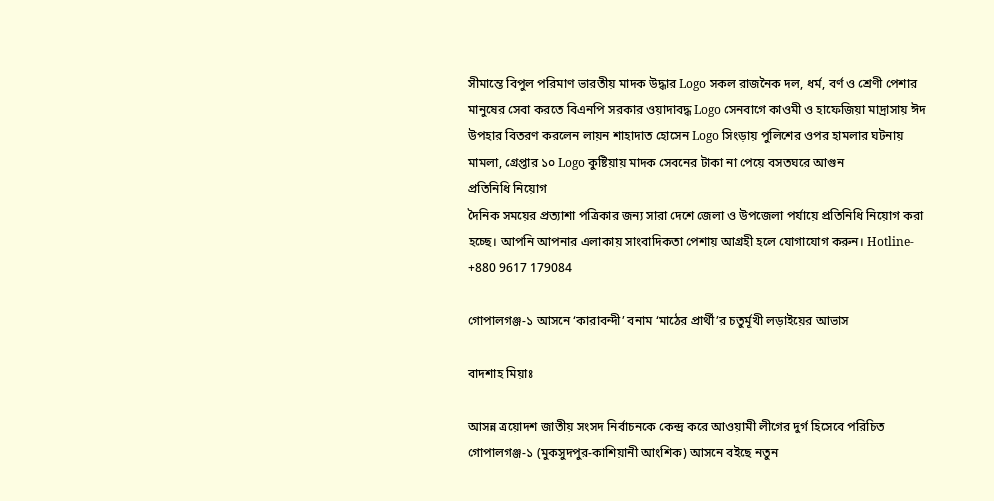সীমান্তে বিপুল পরিমাণ ভারতীয় মাদক উদ্ধার Logo সকল রাজনৈক দল, ধর্ম, বর্ণ ও শ্রেণী পেশার মানুষের সেবা করতে বিএনপি সরকার ওয়াদাবদ্ধ Logo সেনবাগে কাওমী ও হাফেজিয়া মাদ্রাসায় ঈদ উপহার বিতরণ করলেন লায়ন শাহাদাত হোসেন Logo সিংড়ায় পুলিশের ওপর হামলার ঘটনায় মামলা, গ্রেপ্তার ১০ Logo কুষ্টিয়ায় মাদক সেবনের টাকা না পেয়ে বসতঘরে আগুন
প্রতিনিধি নিয়োগ
দৈনিক সময়ের প্রত্যাশা পত্রিকার জন্য সারা দেশে জেলা ও উপজেলা পর্যায়ে প্রতিনিধি নিয়োগ করা হচ্ছে। আপনি আপনার এলাকায় সাংবাদিকতা পেশায় আগ্রহী হলে যোগাযোগ করুন। Hotline- +880 9617 179084

গোপালগঞ্জ-১ আসনে ‘কারাবন্দী’ বনাম ‘মাঠের প্রার্থী’র চতুর্মূখী লড়াইয়ের আভাস

বাদশাহ মিয়াঃ

আসন্ন ত্রয়োদশ জাতীয় সংসদ নির্বাচনকে কেন্দ্র করে আওয়ামী লীগের দুর্গ হিসেবে পরিচিত গোপালগঞ্জ-১ (মুকসুদপুর-কাশিয়ানী আংশিক) আসনে বইছে নতুন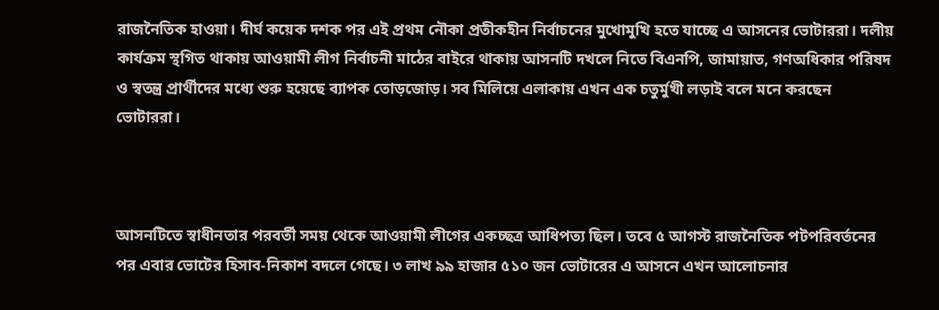রাজনৈতিক হাওয়া। দীর্ঘ কয়েক দশক পর এই প্রথম নৌকা প্রতীকহীন নির্বাচনের মুখোমুখি হতে যাচ্ছে এ আসনের ভোটাররা। দলীয় কার্যক্রম স্থগিত থাকায় আওয়ামী লীগ নির্বাচনী মাঠের বাইরে থাকায় আসনটি দখলে নিতে বিএনপি, জামায়াত, গণঅধিকার পরিষদ ও স্বতন্ত্র প্রার্থীদের মধ্যে শুরু হয়েছে ব্যাপক তোড়জোড়। সব মিলিয়ে এলাকায় এখন এক চতুর্মুখী লড়াই বলে মনে করছেন ভোটাররা।



আসনটিতে স্বাধীনতার পরবর্তী সময় থেকে আওয়ামী লীগের একচ্ছত্র আধিপত্য ছিল। তবে ৫ আগস্ট রাজনৈতিক পটপরিবর্তনের পর এবার ভোটের হিসাব-নিকাশ বদলে গেছে। ৩ লাখ ৯৯ হাজার ৫১০ জন ভোটারের এ আসনে এখন আলোচনার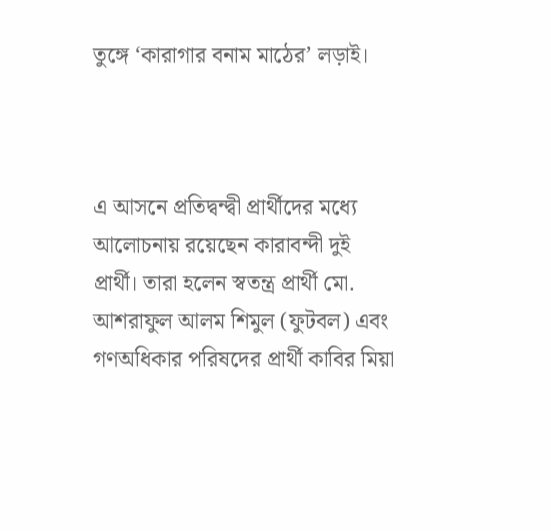তুঙ্গে ‘কারাগার বনাম মাঠের’ লড়াই।



এ আসনে প্রতিদ্বন্দ্বী প্রার্থীদের মধ্যে আলোচনায় রয়েছেন কারাবন্দী দুই প্রার্থী। তারা হলেন স্বতন্ত্র প্রার্থী মো. আশরাফুল আলম শিমুল (ফুটবল) এবং গণঅধিকার পরিষদের প্রার্থী কাবির মিয়া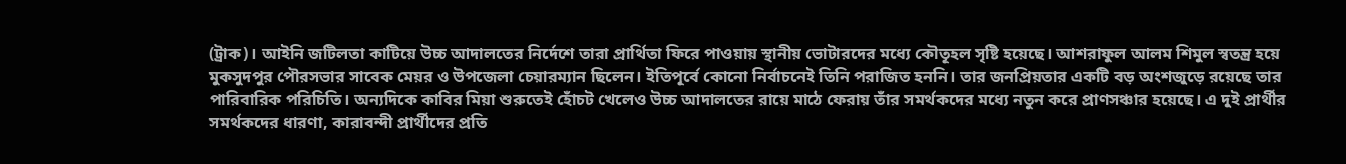(ট্রাক)। আইনি জটিলতা কাটিয়ে উচ্চ আদালতের নির্দেশে তারা প্রার্থিতা ফিরে পাওয়ায় স্থানীয় ভোটারদের মধ্যে কৌতূহল সৃষ্টি হয়েছে। আশরাফুল আলম শিমুল স্বতন্ত্র হয়ে মুকসুদপুর পৌরসভার সাবেক মেয়র ও উপজেলা চেয়ারম্যান ছিলেন। ইতিপূর্বে কোনো নির্বাচনেই তিনি পরাজিত হননি। তার জনপ্রিয়তার একটি বড় অংশজুড়ে রয়েছে তার পারিবারিক পরিচিতি। অন্যদিকে কাবির মিয়া শুরুতেই হোঁচট খেলেও উচ্চ আদালতের রায়ে মাঠে ফেরায় তাঁর সমর্থকদের মধ্যে নতুন করে প্রাণসঞ্চার হয়েছে। এ দুই প্রার্থীর সমর্থকদের ধারণা, কারাবন্দী প্রার্থীদের প্রতি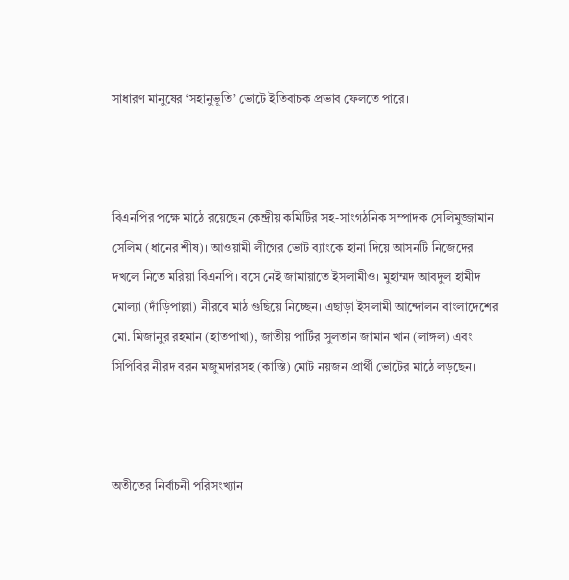সাধারণ মানুষের ‘সহানুভূতি’ ভোটে ইতিবাচক প্রভাব ফেলতে পারে।



বিএনপির পক্ষে মাঠে রয়েছেন কেন্দ্রীয় কমিটির সহ-সাংগঠনিক সম্পাদক সেলিমুজ্জামান সেলিম (ধানের শীষ)। আওয়ামী লীগের ভোট ব্যাংকে হানা দিয়ে আসনটি নিজেদের দখলে নিতে মরিয়া বিএনপি। বসে নেই জামায়াতে ইসলামীও। মুহাম্মদ আবদুল হামীদ মোল্যা (দাঁড়িপাল্লা) নীরবে মাঠ গুছিয়ে নিচ্ছেন। এছাড়া ইসলামী আন্দোলন বাংলাদেশের মো. মিজানুর রহমান (হাতপাখা), জাতীয় পার্টির সুলতান জামান খান (লাঙ্গল) এবং সিপিবির নীরদ বরন মজুমদারসহ (কাস্তি) মোট নয়জন প্রার্থী ভোটের মাঠে লড়ছেন।



অতীতের নির্বাচনী পরিসংখ্যান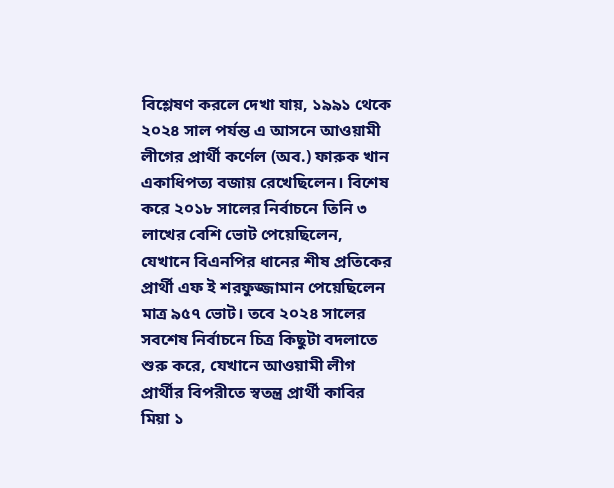বিশ্লেষণ করলে দেখা যায়, ১৯৯১ থেকে ২০২৪ সাল পর্যন্ত এ আসনে আওয়ামী লীগের প্রার্থী কর্ণেল (অব.) ফারুক খান একাধিপত্য বজায় রেখেছিলেন। বিশেষ করে ২০১৮ সালের নির্বাচনে তিনি ৩ লাখের বেশি ভোট পেয়েছিলেন, যেখানে বিএনপির ধানের শীষ প্রতিকের প্রার্থী এফ ই শরফুজ্জামান পেয়েছিলেন মাত্র ৯৫৭ ভোট। তবে ২০২৪ সালের সবশেষ নির্বাচনে চিত্র কিছুটা বদলাতে শুরু করে, যেখানে আওয়ামী লীগ প্রার্থীর বিপরীতে স্বতন্ত্র প্রার্থী কাবির মিয়া ১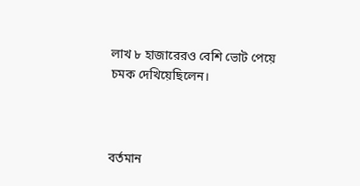লাখ ৮ হাজারেরও বেশি ভোট পেয়ে চমক দেখিয়েছিলেন।



বর্তমান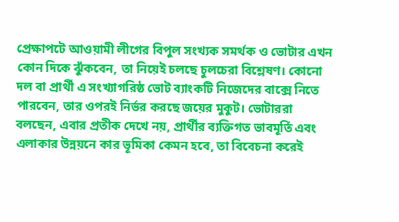প্রেক্ষাপটে আওয়ামী লীগের বিপুল সংখ্যক সমর্থক ও ভোটার এখন কোন দিকে ঝুঁকবেন, তা নিয়েই চলছে চুলচেরা বিশ্লেষণ। কোনো দল বা প্রার্থী এ সংখ্যাগরিষ্ঠ ভোট ব্যাংকটি নিজেদের বাক্সে নিতে পারবেন, তার ওপরই নির্ভর করছে জয়ের মুকুট। ভোটাররা বলছেন, এবার প্রতীক দেখে নয়, প্রার্থীর ব্যক্তিগত ভাবমূর্তি এবং এলাকার উন্নয়নে কার ভূমিকা কেমন হবে, তা বিবেচনা করেই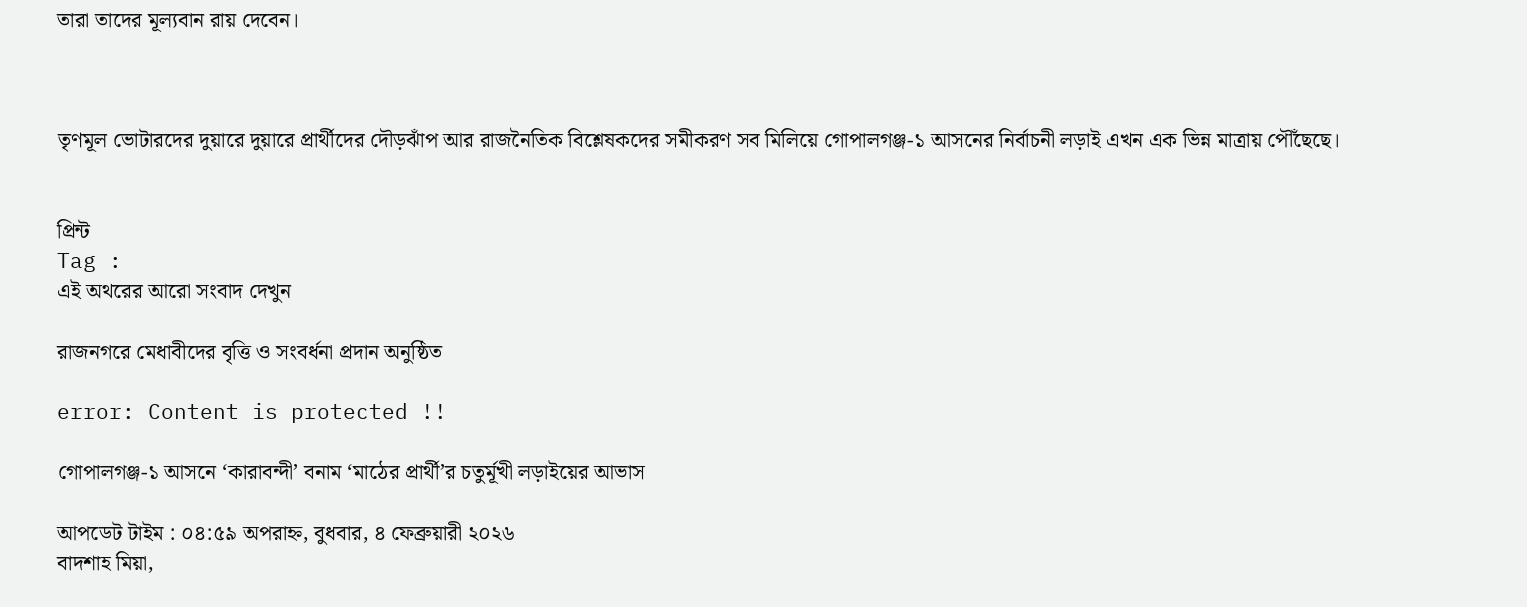তারা তাদের মূল্যবান রায় দেবেন।



তৃণমূল ভোটারদের দুয়ারে দুয়ারে প্রার্থীদের দৌড়ঝাঁপ আর রাজনৈতিক বিশ্লেষকদের সমীকরণ সব মিলিয়ে গোপালগঞ্জ-১ আসনের নির্বাচনী লড়াই এখন এক ভিন্ন মাত্রায় পৌঁছেছে।


প্রিন্ট
Tag :
এই অথরের আরো সংবাদ দেখুন

রাজনগরে মেধাবীদের বৃত্তি ও সংবর্ধনা প্রদান অনুষ্ঠিত

error: Content is protected !!

গোপালগঞ্জ-১ আসনে ‘কারাবন্দী’ বনাম ‘মাঠের প্রার্থী’র চতুর্মূখী লড়াইয়ের আভাস

আপডেট টাইম : ০৪:৫৯ অপরাহ্ন, বুধবার, ৪ ফেব্রুয়ারী ২০২৬
বাদশাহ মিয়া,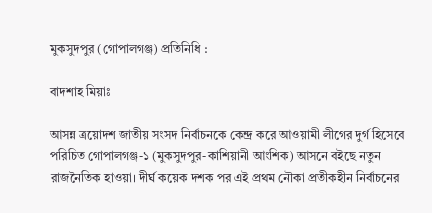মুকসুদপুর (গোপালগঞ্জ) প্রতিনিধি :

বাদশাহ মিয়াঃ

আসন্ন ত্রয়োদশ জাতীয় সংসদ নির্বাচনকে কেন্দ্র করে আওয়ামী লীগের দুর্গ হিসেবে পরিচিত গোপালগঞ্জ-১ (মুকসুদপুর-কাশিয়ানী আংশিক) আসনে বইছে নতুন রাজনৈতিক হাওয়া। দীর্ঘ কয়েক দশক পর এই প্রথম নৌকা প্রতীকহীন নির্বাচনের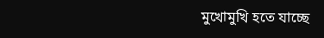মুখোমুখি হতে যাচ্ছে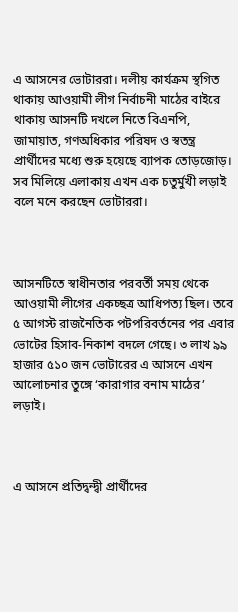এ আসনের ভোটাররা। দলীয় কার্যক্রম স্থগিত থাকায় আওয়ামী লীগ নির্বাচনী মাঠের বাইরে থাকায় আসনটি দখলে নিতে বিএনপি, জামায়াত, গণঅধিকার পরিষদ ও স্বতন্ত্র প্রার্থীদের মধ্যে শুরু হয়েছে ব্যাপক তোড়জোড়। সব মিলিয়ে এলাকায় এখন এক চতুর্মুখী লড়াই বলে মনে করছেন ভোটাররা।



আসনটিতে স্বাধীনতার পরবর্তী সময় থেকে আওয়ামী লীগের একচ্ছত্র আধিপত্য ছিল। তবে ৫ আগস্ট রাজনৈতিক পটপরিবর্তনের পর এবার ভোটের হিসাব-নিকাশ বদলে গেছে। ৩ লাখ ৯৯ হাজার ৫১০ জন ভোটারের এ আসনে এখন আলোচনার তুঙ্গে ‘কারাগার বনাম মাঠের’ লড়াই।



এ আসনে প্রতিদ্বন্দ্বী প্রার্থীদের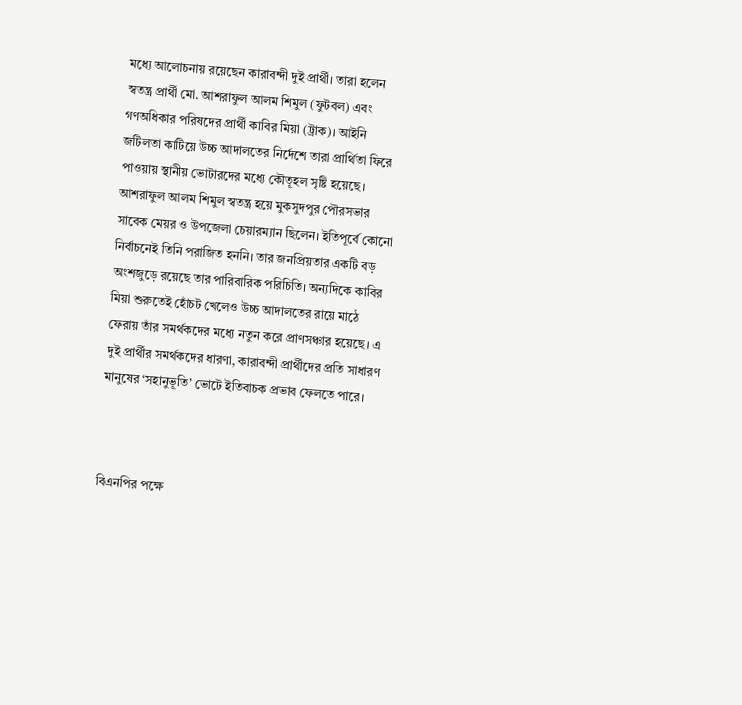মধ্যে আলোচনায় রয়েছেন কারাবন্দী দুই প্রার্থী। তারা হলেন স্বতন্ত্র প্রার্থী মো. আশরাফুল আলম শিমুল (ফুটবল) এবং গণঅধিকার পরিষদের প্রার্থী কাবির মিয়া (ট্রাক)। আইনি জটিলতা কাটিয়ে উচ্চ আদালতের নির্দেশে তারা প্রার্থিতা ফিরে পাওয়ায় স্থানীয় ভোটারদের মধ্যে কৌতূহল সৃষ্টি হয়েছে। আশরাফুল আলম শিমুল স্বতন্ত্র হয়ে মুকসুদপুর পৌরসভার সাবেক মেয়র ও উপজেলা চেয়ারম্যান ছিলেন। ইতিপূর্বে কোনো নির্বাচনেই তিনি পরাজিত হননি। তার জনপ্রিয়তার একটি বড় অংশজুড়ে রয়েছে তার পারিবারিক পরিচিতি। অন্যদিকে কাবির মিয়া শুরুতেই হোঁচট খেলেও উচ্চ আদালতের রায়ে মাঠে ফেরায় তাঁর সমর্থকদের মধ্যে নতুন করে প্রাণসঞ্চার হয়েছে। এ দুই প্রার্থীর সমর্থকদের ধারণা, কারাবন্দী প্রার্থীদের প্রতি সাধারণ মানুষের ‘সহানুভূতি’ ভোটে ইতিবাচক প্রভাব ফেলতে পারে।



বিএনপির পক্ষে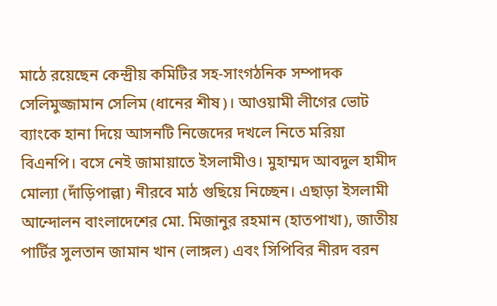মাঠে রয়েছেন কেন্দ্রীয় কমিটির সহ-সাংগঠনিক সম্পাদক সেলিমুজ্জামান সেলিম (ধানের শীষ)। আওয়ামী লীগের ভোট ব্যাংকে হানা দিয়ে আসনটি নিজেদের দখলে নিতে মরিয়া বিএনপি। বসে নেই জামায়াতে ইসলামীও। মুহাম্মদ আবদুল হামীদ মোল্যা (দাঁড়িপাল্লা) নীরবে মাঠ গুছিয়ে নিচ্ছেন। এছাড়া ইসলামী আন্দোলন বাংলাদেশের মো. মিজানুর রহমান (হাতপাখা), জাতীয় পার্টির সুলতান জামান খান (লাঙ্গল) এবং সিপিবির নীরদ বরন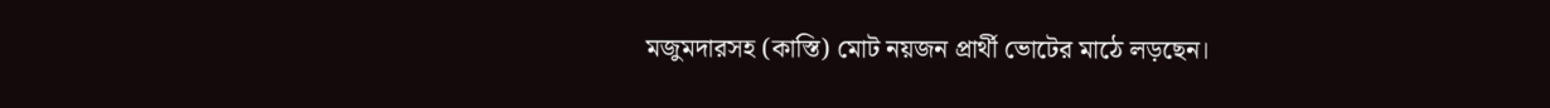মজুমদারসহ (কাস্তি) মোট নয়জন প্রার্থী ভোটের মাঠে লড়ছেন।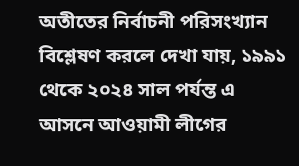অতীতের নির্বাচনী পরিসংখ্যান বিশ্লেষণ করলে দেখা যায়, ১৯৯১ থেকে ২০২৪ সাল পর্যন্ত এ আসনে আওয়ামী লীগের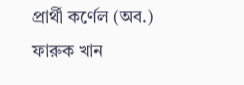প্রার্থী কর্ণেল (অব.) ফারুক খান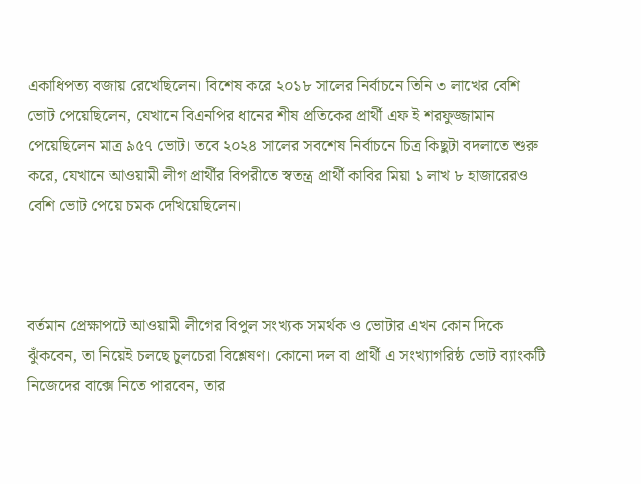একাধিপত্য বজায় রেখেছিলেন। বিশেষ করে ২০১৮ সালের নির্বাচনে তিনি ৩ লাখের বেশি ভোট পেয়েছিলেন, যেখানে বিএনপির ধানের শীষ প্রতিকের প্রার্থী এফ ই শরফুজ্জামান পেয়েছিলেন মাত্র ৯৫৭ ভোট। তবে ২০২৪ সালের সবশেষ নির্বাচনে চিত্র কিছুটা বদলাতে শুরু করে, যেখানে আওয়ামী লীগ প্রার্থীর বিপরীতে স্বতন্ত্র প্রার্থী কাবির মিয়া ১ লাখ ৮ হাজারেরও বেশি ভোট পেয়ে চমক দেখিয়েছিলেন।



বর্তমান প্রেক্ষাপটে আওয়ামী লীগের বিপুল সংখ্যক সমর্থক ও ভোটার এখন কোন দিকে ঝুঁকবেন, তা নিয়েই চলছে চুলচেরা বিশ্লেষণ। কোনো দল বা প্রার্থী এ সংখ্যাগরিষ্ঠ ভোট ব্যাংকটি নিজেদের বাক্সে নিতে পারবেন, তার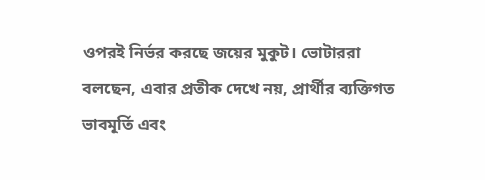ওপরই নির্ভর করছে জয়ের মুকুট। ভোটাররা বলছেন, এবার প্রতীক দেখে নয়, প্রার্থীর ব্যক্তিগত ভাবমূর্তি এবং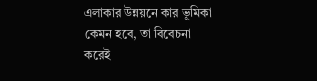এলাকার উন্নয়নে কার ভূমিকা কেমন হবে, তা বিবেচনা করেই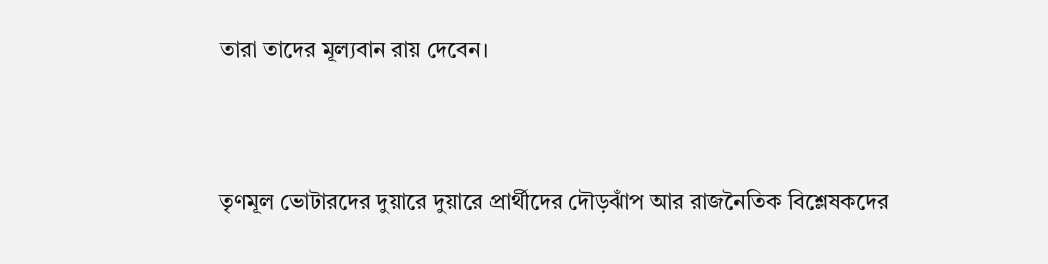তারা তাদের মূল্যবান রায় দেবেন।



তৃণমূল ভোটারদের দুয়ারে দুয়ারে প্রার্থীদের দৌড়ঝাঁপ আর রাজনৈতিক বিশ্লেষকদের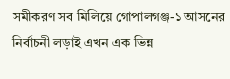সমীকরণ সব মিলিয়ে গোপালগঞ্জ-১ আসনের নির্বাচনী লড়াই এখন এক ভিন্ন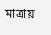মাত্রায়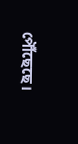পৌঁছেছে।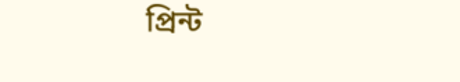প্রিন্ট